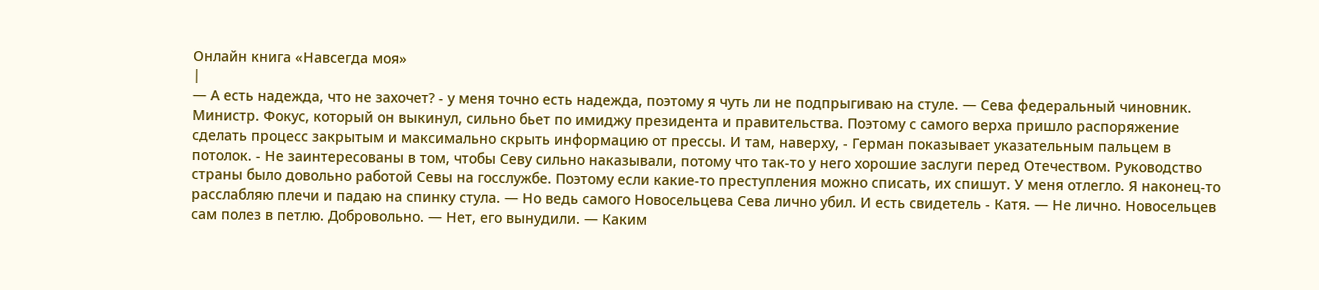Онлайн книга «Навсегда моя»
|
— А есть надежда, что не захочет? - у меня точно есть надежда, поэтому я чуть ли не подпрыгиваю на стуле. — Сева федеральный чиновник. Министр. Фокус, который он выкинул, сильно бьет по имиджу президента и правительства. Поэтому с самого верха пришло распоряжение сделать процесс закрытым и максимально скрыть информацию от прессы. И там, наверху, - Герман показывает указательным пальцем в потолок. - Не заинтересованы в том, чтобы Севу сильно наказывали, потому что так-то у него хорошие заслуги перед Отечеством. Руководство страны было довольно работой Севы на госслужбе. Поэтому если какие-то преступления можно списать, их спишут. У меня отлегло. Я наконец-то расслабляю плечи и падаю на спинку стула. — Но ведь самого Новосельцева Сева лично убил. И есть свидетель - Катя. — Не лично. Новосельцев сам полез в петлю. Добровольно. — Нет, его вынудили. — Каким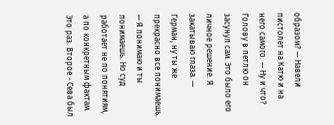образом? — Навели пистолет на Катю и на него самого. — Ну и что? Голову в петлю он засунул сам. Это было его личное решение. Я закатываю глаза. — Герман, ну ты же прекрасно все понимаешь. — Я понимаю и ты понимаешь. Но суд работает не по понятиям, а по конкретным фактам. Это раз. Второе - Сева был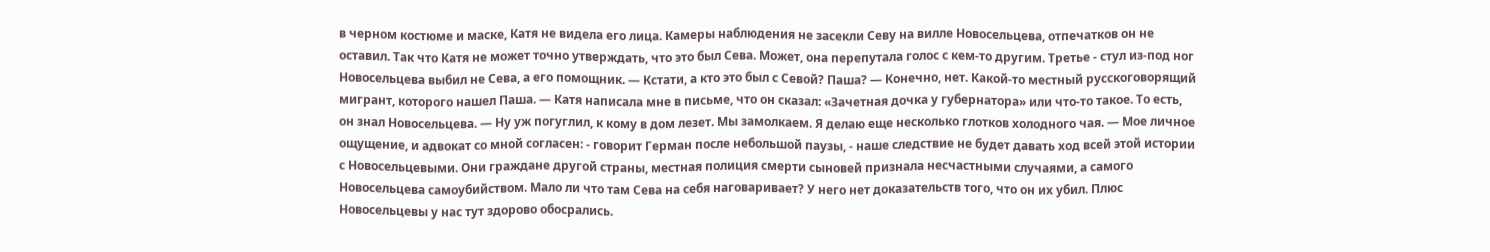в черном костюме и маске, Катя не видела его лица. Камеры наблюдения не засекли Севу на вилле Новосельцева, отпечатков он не оставил. Так что Катя не может точно утверждать, что это был Сева. Может, она перепутала голос с кем-то другим. Третье - стул из-под ног Новосельцева выбил не Сева, а его помощник. — Кстати, а кто это был с Севой? Паша? — Конечно, нет. Какой-то местный русскоговорящий мигрант, которого нашел Паша. — Катя написала мне в письме, что он сказал: «Зачетная дочка у губернатора» или что-то такое. То есть, он знал Новосельцева. — Ну уж погуглил, к кому в дом лезет. Мы замолкаем. Я делаю еще несколько глотков холодного чая. — Мое личное ощущение, и адвокат со мной согласен: - говорит Герман после небольшой паузы, - наше следствие не будет давать ход всей этой истории с Новосельцевыми. Они граждане другой страны, местная полиция смерти сыновей признала несчастными случаями, а самого Новосельцева самоубийством. Мало ли что там Сева на себя наговаривает? У него нет доказательств того, что он их убил. Плюс Новосельцевы у нас тут здорово обосрались.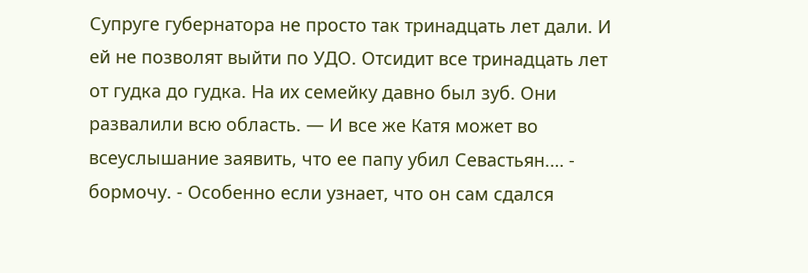Супруге губернатора не просто так тринадцать лет дали. И ей не позволят выйти по УДО. Отсидит все тринадцать лет от гудка до гудка. На их семейку давно был зуб. Они развалили всю область. — И все же Катя может во всеуслышание заявить, что ее папу убил Севастьян.… - бормочу. - Особенно если узнает, что он сам сдался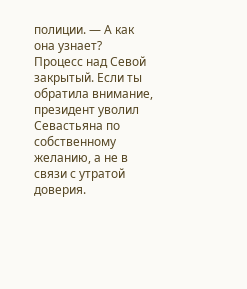полиции. — А как она узнает? Процесс над Севой закрытый. Если ты обратила внимание, президент уволил Севастьяна по собственному желанию, а не в связи с утратой доверия.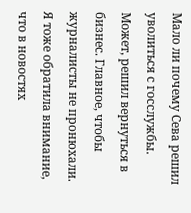Мало ли почему Сева решил уволиться с госслужбы. Может, решил вернуться в бизнес. Главное, чтобы журналисты не пронюхали. Я тоже обратила внимание, что в новостях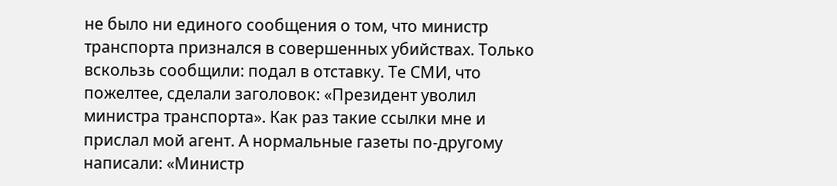не было ни единого сообщения о том, что министр транспорта признался в совершенных убийствах. Только вскользь сообщили: подал в отставку. Те СМИ, что пожелтее, сделали заголовок: «Президент уволил министра транспорта». Как раз такие ссылки мне и прислал мой агент. А нормальные газеты по-другому написали: «Министр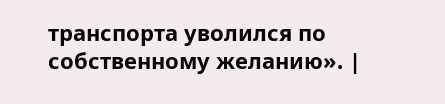транспорта уволился по собственному желанию». |